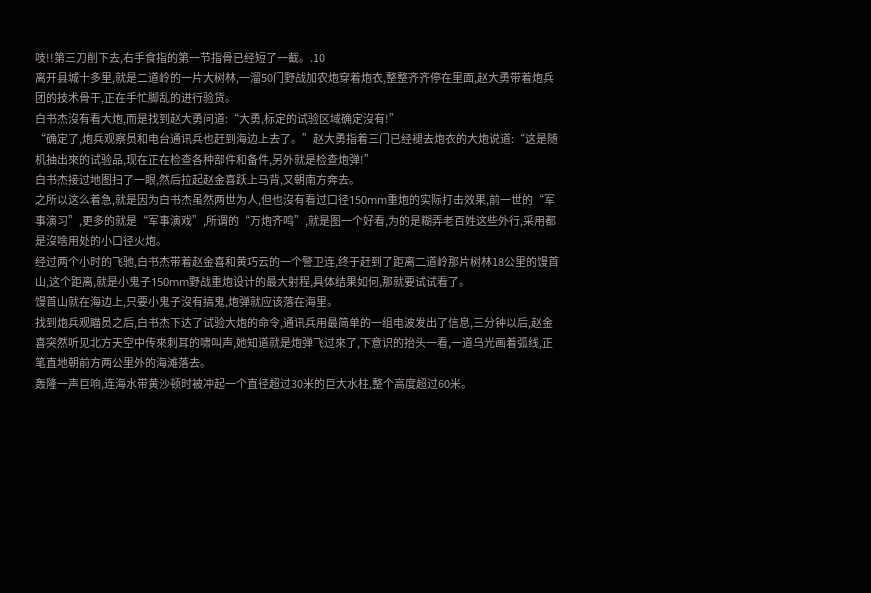吱!!第三刀削下去,右手食指的第一节指骨已经短了一截。.10
离开县城十多里,就是二道岭的一片大树林,一溜50门野战加农炮穿着炮衣,整整齐齐停在里面,赵大勇带着炮兵团的技术骨干,正在手忙脚乱的进行验货。
白书杰沒有看大炮,而是找到赵大勇问道:“大勇,标定的试验区域确定沒有!”
“确定了,炮兵观察员和电台通讯兵也赶到海边上去了。”赵大勇指着三门已经褪去炮衣的大炮说道:“这是随机抽出來的试验品,现在正在检查各种部件和备件,另外就是检查炮弹!”
白书杰接过地图扫了一眼,然后拉起赵金喜跃上马背,又朝南方奔去。
之所以这么着急,就是因为白书杰虽然两世为人,但也沒有看过口径150mm重炮的实际打击效果,前一世的“军事演习”,更多的就是“军事演戏”,所谓的“万炮齐鸣”,就是图一个好看,为的是糊弄老百姓这些外行,采用都是沒啥用处的小口径火炮。
经过两个小时的飞驰,白书杰带着赵金喜和黄巧云的一个警卫连,终于赶到了距离二道岭那片树林18公里的馒首山,这个距离,就是小鬼子150mm野战重炮设计的最大射程,具体结果如何,那就要试试看了。
馒首山就在海边上,只要小鬼子沒有搞鬼,炮弹就应该落在海里。
找到炮兵观瞄员之后,白书杰下达了试验大炮的命令,通讯兵用最简单的一组电波发出了信息,三分钟以后,赵金喜突然听见北方天空中传來刺耳的啸叫声,她知道就是炮弹飞过來了,下意识的抬头一看,一道乌光画着弧线,正笔直地朝前方两公里外的海滩落去。
轰隆一声巨响,连海水带黄沙顿时被冲起一个直径超过30米的巨大水柱,整个高度超过60米。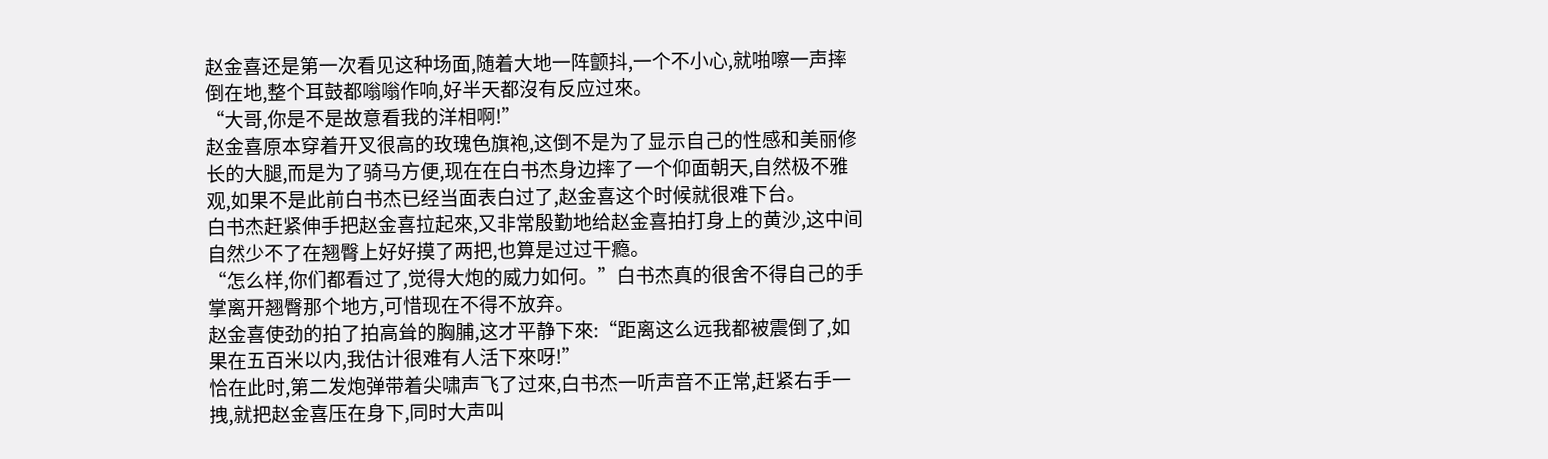赵金喜还是第一次看见这种场面,随着大地一阵颤抖,一个不小心,就啪嚓一声摔倒在地,整个耳鼓都嗡嗡作响,好半天都沒有反应过來。
“大哥,你是不是故意看我的洋相啊!”
赵金喜原本穿着开叉很高的玫瑰色旗袍,这倒不是为了显示自己的性感和美丽修长的大腿,而是为了骑马方便,现在在白书杰身边摔了一个仰面朝天,自然极不雅观,如果不是此前白书杰已经当面表白过了,赵金喜这个时候就很难下台。
白书杰赶紧伸手把赵金喜拉起來,又非常殷勤地给赵金喜拍打身上的黄沙,这中间自然少不了在翘臀上好好摸了两把,也算是过过干瘾。
“怎么样,你们都看过了,觉得大炮的威力如何。”白书杰真的很舍不得自己的手掌离开翘臀那个地方,可惜现在不得不放弃。
赵金喜使劲的拍了拍高耸的胸脯,这才平静下來:“距离这么远我都被震倒了,如果在五百米以内,我估计很难有人活下來呀!”
恰在此时,第二发炮弹带着尖啸声飞了过來,白书杰一听声音不正常,赶紧右手一拽,就把赵金喜压在身下,同时大声叫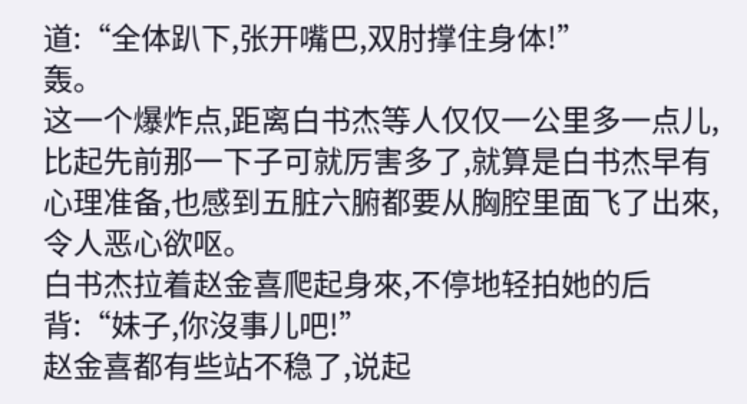道:“全体趴下,张开嘴巴,双肘撑住身体!”
轰。
这一个爆炸点,距离白书杰等人仅仅一公里多一点儿,比起先前那一下子可就厉害多了,就算是白书杰早有心理准备,也感到五脏六腑都要从胸腔里面飞了出來,令人恶心欲呕。
白书杰拉着赵金喜爬起身來,不停地轻拍她的后背:“妹子,你沒事儿吧!”
赵金喜都有些站不稳了,说起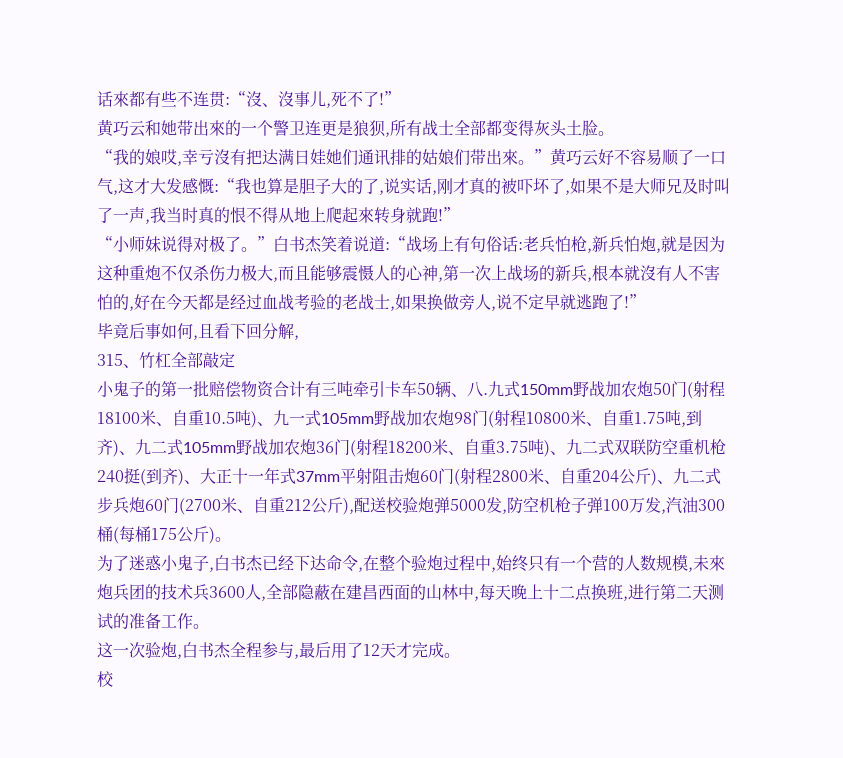话來都有些不连贯:“沒、沒事儿,死不了!”
黄巧云和她带出來的一个警卫连更是狼狈,所有战士全部都变得灰头土脸。
“我的娘哎,幸亏沒有把达满日娃她们通讯排的姑娘们带出來。”黄巧云好不容易顺了一口气,这才大发感慨:“我也算是胆子大的了,说实话,刚才真的被吓坏了,如果不是大师兄及时叫了一声,我当时真的恨不得从地上爬起來转身就跑!”
“小师妹说得对极了。”白书杰笑着说道:“战场上有句俗话:老兵怕枪,新兵怕炮,就是因为这种重炮不仅杀伤力极大,而且能够震慑人的心神,第一次上战场的新兵,根本就沒有人不害怕的,好在今天都是经过血战考验的老战士,如果换做旁人,说不定早就逃跑了!”
毕竟后事如何,且看下回分解,
315、竹杠全部敲定
小鬼子的第一批赔偿物资合计有三吨牵引卡车50辆、八.九式150mm野战加农炮50门(射程18100米、自重10.5吨)、九一式105mm野战加农炮98门(射程10800米、自重1.75吨,到齐)、九二式105mm野战加农炮36门(射程18200米、自重3.75吨)、九二式双联防空重机枪240挺(到齐)、大正十一年式37mm平射阻击炮60门(射程2800米、自重204公斤)、九二式步兵炮60门(2700米、自重212公斤),配送校验炮弹5000发,防空机枪子弹100万发,汽油300桶(每桶175公斤)。
为了迷惑小鬼子,白书杰已经下达命令,在整个验炮过程中,始终只有一个营的人数规模,未來炮兵团的技术兵3600人,全部隐蔽在建昌西面的山林中,每天晚上十二点换班,进行第二天测试的准备工作。
这一次验炮,白书杰全程参与,最后用了12天才完成。
校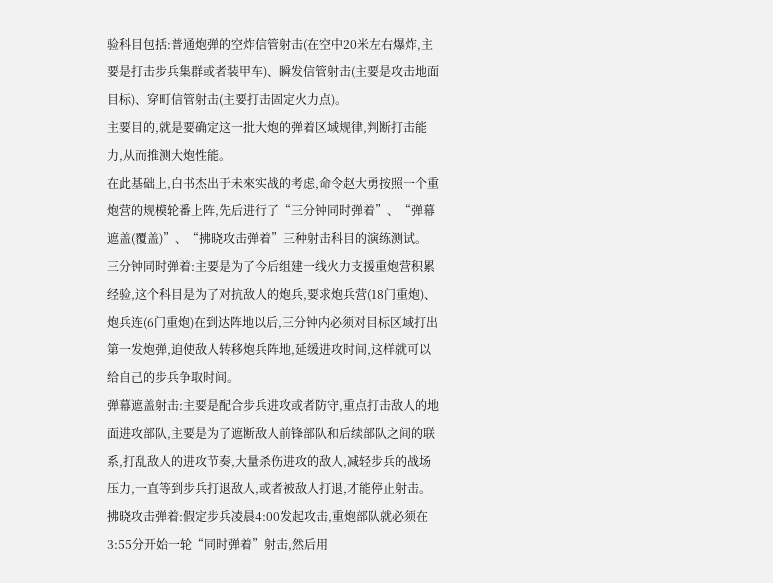验科目包括:普通炮弹的空炸信管射击(在空中20米左右爆炸,主要是打击步兵集群或者装甲车)、瞬发信管射击(主要是攻击地面目标)、穿町信管射击(主要打击固定火力点)。
主要目的,就是要确定这一批大炮的弹着区域规律,判断打击能力,从而推测大炮性能。
在此基础上,白书杰出于未來实战的考虑,命令赵大勇按照一个重炮营的规模轮番上阵,先后进行了“三分钟同时弹着”、“弹幕遮盖(覆盖)”、“拂晓攻击弹着”三种射击科目的演练测试。
三分钟同时弹着:主要是为了今后组建一线火力支援重炮营积累经验,这个科目是为了对抗敌人的炮兵,要求炮兵营(18门重炮)、炮兵连(6门重炮)在到达阵地以后,三分钟内必须对目标区域打出第一发炮弹,迫使敌人转移炮兵阵地,延缓进攻时间,这样就可以给自己的步兵争取时间。
弹幕遮盖射击:主要是配合步兵进攻或者防守,重点打击敌人的地面进攻部队,主要是为了遮断敌人前锋部队和后续部队之间的联系,打乱敌人的进攻节奏,大量杀伤进攻的敌人,减轻步兵的战场压力,一直等到步兵打退敌人,或者被敌人打退,才能停止射击。
拂晓攻击弹着:假定步兵凌晨4:00发起攻击,重炮部队就必须在3:55分开始一轮“同时弹着”射击,然后用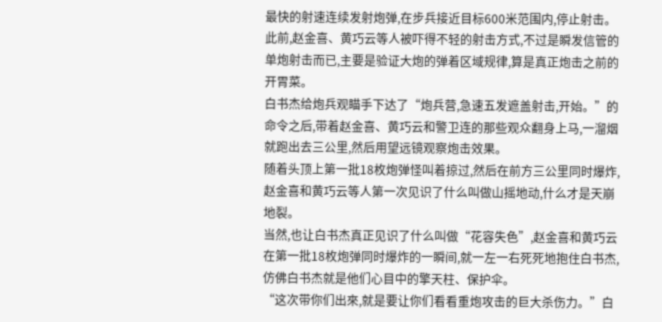最快的射速连续发射炮弹,在步兵接近目标600米范围内,停止射击。
此前,赵金喜、黄巧云等人被吓得不轻的射击方式,不过是瞬发信管的单炮射击而已,主要是验证大炮的弹着区域规律,算是真正炮击之前的开胃菜。
白书杰给炮兵观瞄手下达了“炮兵营,急速五发遮盖射击,开始。”的命令之后,带着赵金喜、黄巧云和警卫连的那些观众翻身上马,一溜烟就跑出去三公里,然后用望远镜观察炮击效果。
随着头顶上第一批18枚炮弹怪叫着掠过,然后在前方三公里同时爆炸,赵金喜和黄巧云等人第一次见识了什么叫做山摇地动,什么才是天崩地裂。
当然,也让白书杰真正见识了什么叫做“花容失色”,赵金喜和黄巧云在第一批18枚炮弹同时爆炸的一瞬间,就一左一右死死地抱住白书杰,仿佛白书杰就是他们心目中的擎天柱、保护伞。
“这次带你们出來,就是要让你们看看重炮攻击的巨大杀伤力。”白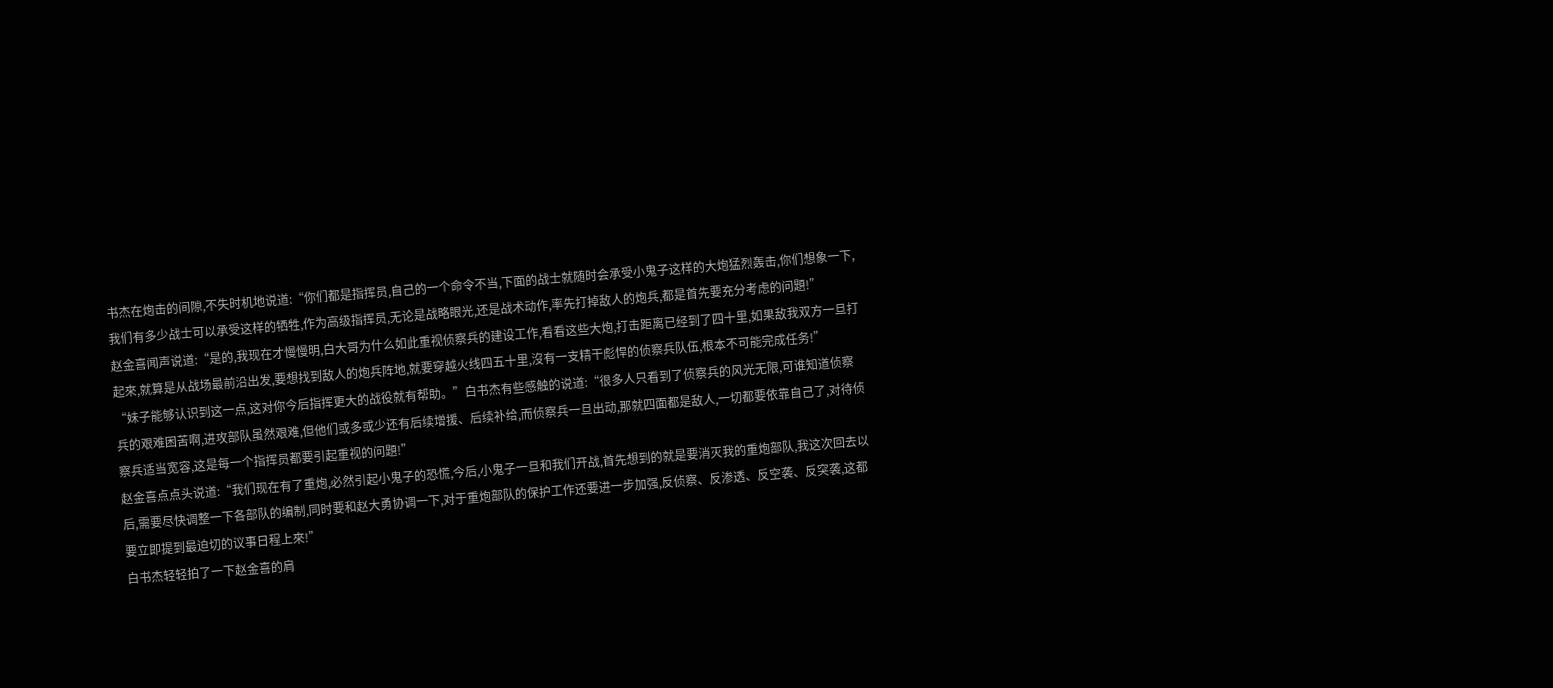书杰在炮击的间隙,不失时机地说道:“你们都是指挥员,自己的一个命令不当,下面的战士就随时会承受小鬼子这样的大炮猛烈轰击,你们想象一下,我们有多少战士可以承受这样的牺牲,作为高级指挥员,无论是战略眼光,还是战术动作,率先打掉敌人的炮兵,都是首先要充分考虑的问題!”
赵金喜闻声说道:“是的,我现在才慢慢明,白大哥为什么如此重视侦察兵的建设工作,看看这些大炮,打击距离已经到了四十里,如果敌我双方一旦打起來,就算是从战场最前沿出发,要想找到敌人的炮兵阵地,就要穿越火线四五十里,沒有一支精干彪悍的侦察兵队伍,根本不可能完成任务!”
“妹子能够认识到这一点,这对你今后指挥更大的战役就有帮助。”白书杰有些感触的说道:“很多人只看到了侦察兵的风光无限,可谁知道侦察兵的艰难困苦啊,进攻部队虽然艰难,但他们或多或少还有后续增援、后续补给,而侦察兵一旦出动,那就四面都是敌人,一切都要依靠自己了,对待侦察兵适当宽容,这是每一个指挥员都要引起重视的问題!”
赵金喜点点头说道:“我们现在有了重炮,必然引起小鬼子的恐慌,今后,小鬼子一旦和我们开战,首先想到的就是要消灭我的重炮部队,我这次回去以后,需要尽快调整一下各部队的编制,同时要和赵大勇协调一下,对于重炮部队的保护工作还要进一步加强,反侦察、反渗透、反空袭、反突袭,这都要立即提到最迫切的议事日程上來!”
白书杰轻轻拍了一下赵金喜的肩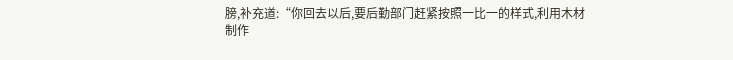膀,补充道:“你回去以后,要后勤部门赶紧按照一比一的样式,利用木材制作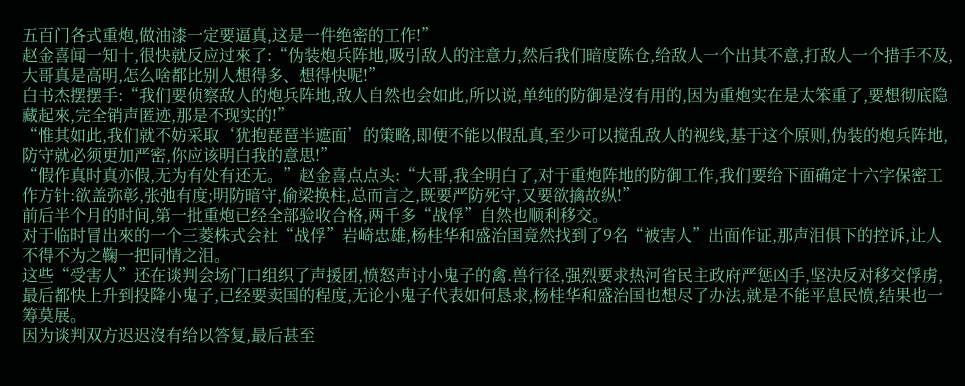五百门各式重炮,做油漆一定要逼真,这是一件绝密的工作!”
赵金喜闻一知十,很快就反应过來了:“伪装炮兵阵地,吸引敌人的注意力,然后我们暗度陈仓,给敌人一个出其不意,打敌人一个措手不及,大哥真是高明,怎么啥都比别人想得多、想得快呢!”
白书杰摆摆手:“我们要侦察敌人的炮兵阵地,敌人自然也会如此,所以说,单纯的防御是沒有用的,因为重炮实在是太笨重了,要想彻底隐藏起來,完全销声匿迹,那是不现实的!”
“惟其如此,我们就不妨采取‘犹抱琵琶半遮面’的策略,即便不能以假乱真,至少可以搅乱敌人的视线,基于这个原则,伪装的炮兵阵地,防守就必须更加严密,你应该明白我的意思!”
“假作真时真亦假,无为有处有还无。”赵金喜点点头:“大哥,我全明白了,对于重炮阵地的防御工作,我们要给下面确定十六字保密工作方针:欲盖弥彰,张弛有度;明防暗守,偷梁换柱,总而言之,既要严防死守,又要欲擒故纵!”
前后半个月的时间,第一批重炮已经全部验收合格,两千多“战俘”自然也顺利移交。
对于临时冒出來的一个三菱株式会社“战俘”岩崎忠雄,杨桂华和盛治国竟然找到了9名“被害人”出面作证,那声泪俱下的控诉,让人不得不为之鞠一把同情之泪。
这些“受害人”还在谈判会场门口组织了声援团,愤怒声讨小鬼子的禽.兽行径,强烈要求热河省民主政府严惩凶手,坚决反对移交俘虏,最后都快上升到投降小鬼子,已经要卖国的程度,无论小鬼子代表如何恳求,杨桂华和盛治国也想尽了办法,就是不能平息民愤,结果也一筹莫展。
因为谈判双方迟迟沒有给以答复,最后甚至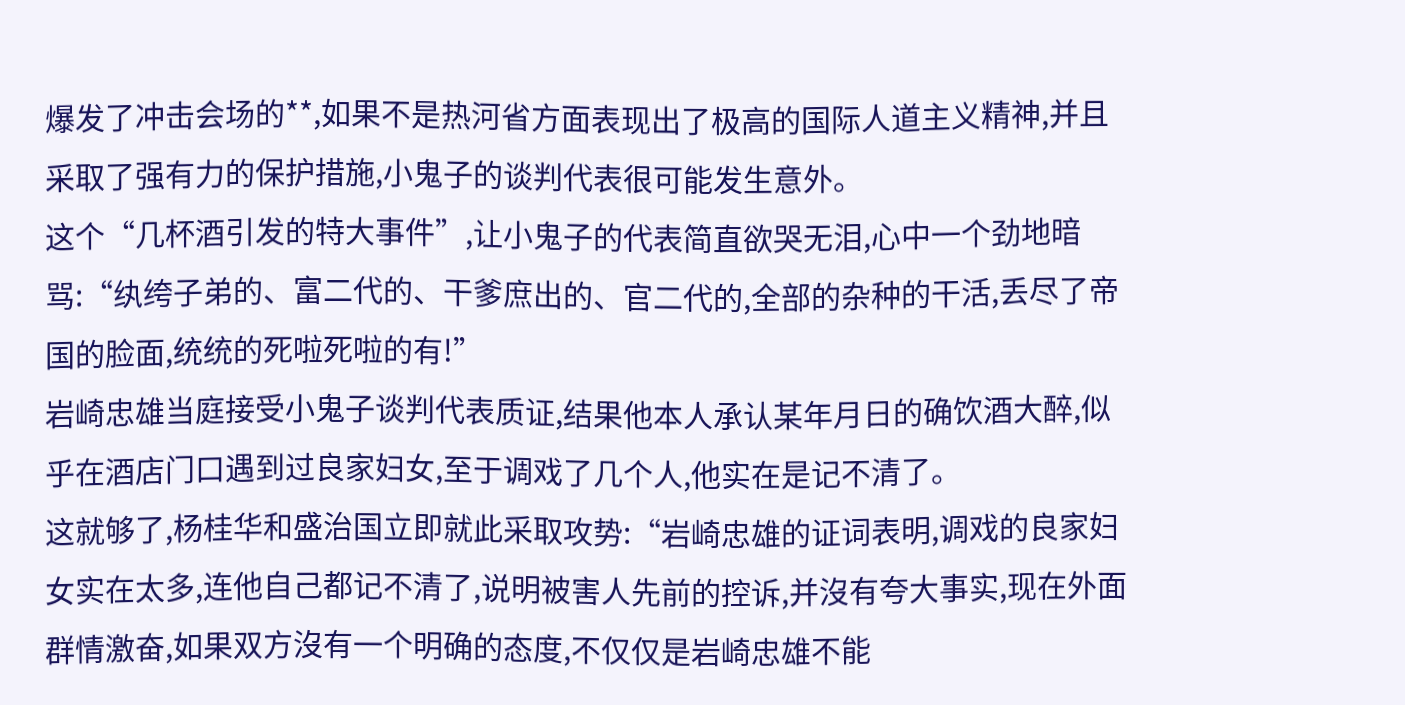爆发了冲击会场的**,如果不是热河省方面表现出了极高的国际人道主义精神,并且采取了强有力的保护措施,小鬼子的谈判代表很可能发生意外。
这个“几杯酒引发的特大事件”,让小鬼子的代表简直欲哭无泪,心中一个劲地暗骂:“纨绔子弟的、富二代的、干爹庶出的、官二代的,全部的杂种的干活,丢尽了帝国的脸面,统统的死啦死啦的有!”
岩崎忠雄当庭接受小鬼子谈判代表质证,结果他本人承认某年月日的确饮酒大醉,似乎在酒店门口遇到过良家妇女,至于调戏了几个人,他实在是记不清了。
这就够了,杨桂华和盛治国立即就此采取攻势:“岩崎忠雄的证词表明,调戏的良家妇女实在太多,连他自己都记不清了,说明被害人先前的控诉,并沒有夸大事实,现在外面群情激奋,如果双方沒有一个明确的态度,不仅仅是岩崎忠雄不能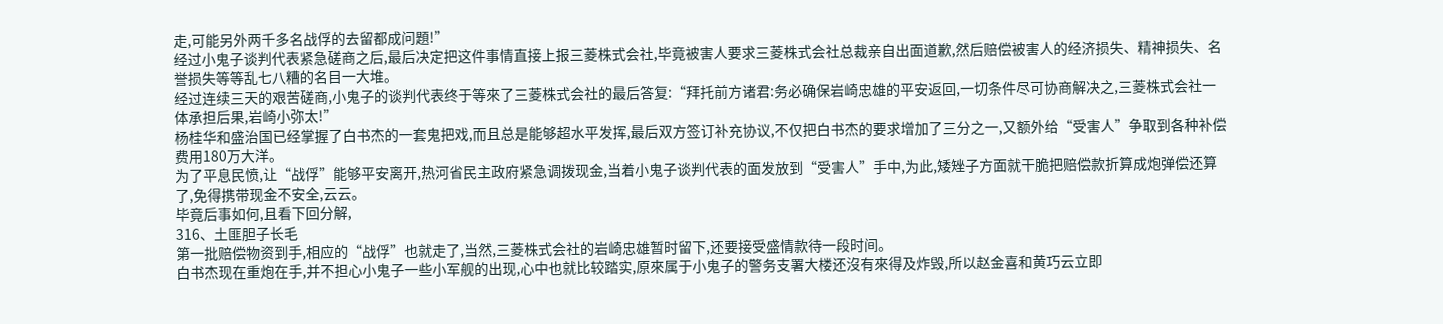走,可能另外两千多名战俘的去留都成问題!”
经过小鬼子谈判代表紧急磋商之后,最后决定把这件事情直接上报三菱株式会社,毕竟被害人要求三菱株式会社总裁亲自出面道歉,然后赔偿被害人的经济损失、精神损失、名誉损失等等乱七八糟的名目一大堆。
经过连续三天的艰苦磋商,小鬼子的谈判代表终于等來了三菱株式会社的最后答复:“拜托前方诸君:务必确保岩崎忠雄的平安返回,一切条件尽可协商解决之,三菱株式会社一体承担后果,岩崎小弥太!”
杨桂华和盛治国已经掌握了白书杰的一套鬼把戏,而且总是能够超水平发挥,最后双方签订补充协议,不仅把白书杰的要求增加了三分之一,又额外给“受害人”争取到各种补偿费用180万大洋。
为了平息民愤,让“战俘”能够平安离开,热河省民主政府紧急调拨现金,当着小鬼子谈判代表的面发放到“受害人”手中,为此,矮矬子方面就干脆把赔偿款折算成炮弹偿还算了,免得携带现金不安全,云云。
毕竟后事如何,且看下回分解,
316、土匪胆子长毛
第一批赔偿物资到手,相应的“战俘”也就走了,当然,三菱株式会社的岩崎忠雄暂时留下,还要接受盛情款待一段时间。
白书杰现在重炮在手,并不担心小鬼子一些小军舰的出现,心中也就比较踏实,原來属于小鬼子的警务支署大楼还沒有來得及炸毁,所以赵金喜和黄巧云立即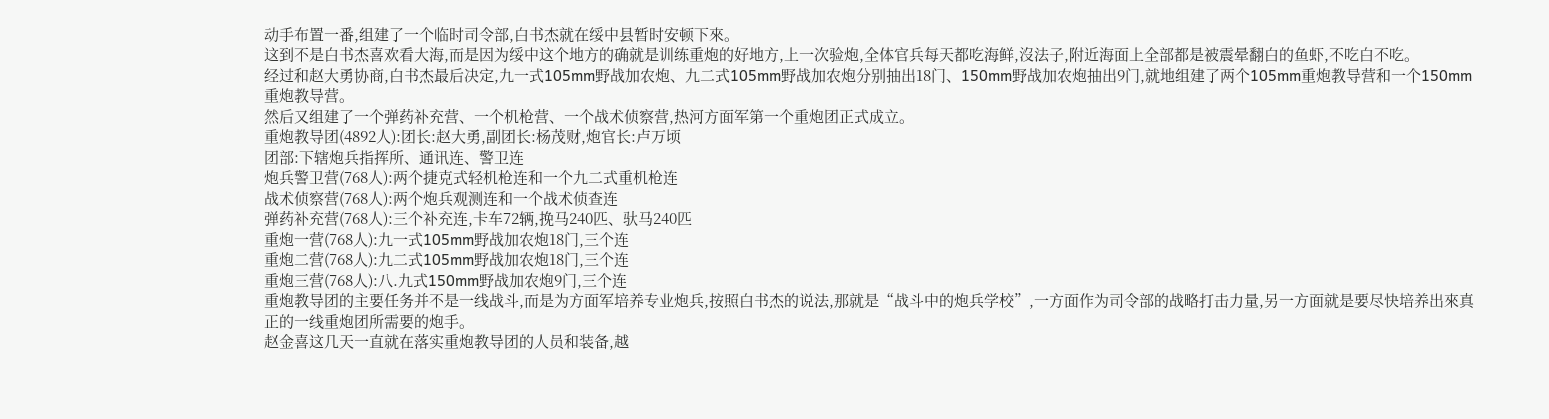动手布置一番,组建了一个临时司令部,白书杰就在绥中县暂时安顿下來。
这到不是白书杰喜欢看大海,而是因为绥中这个地方的确就是训练重炮的好地方,上一次验炮,全体官兵每天都吃海鲜,沒法子,附近海面上全部都是被震晕翻白的鱼虾,不吃白不吃。
经过和赵大勇协商,白书杰最后决定,九一式105mm野战加农炮、九二式105mm野战加农炮分别抽出18门、150mm野战加农炮抽出9门,就地组建了两个105mm重炮教导营和一个150mm重炮教导营。
然后又组建了一个弹药补充营、一个机枪营、一个战术侦察营,热河方面军第一个重炮团正式成立。
重炮教导团(4892人):团长:赵大勇,副团长:杨茂财,炮官长:卢万顷
团部:下辖炮兵指挥所、通讯连、警卫连
炮兵警卫营(768人):两个捷克式轻机枪连和一个九二式重机枪连
战术侦察营(768人):两个炮兵观测连和一个战术侦查连
弹药补充营(768人):三个补充连,卡车72辆,挽马240匹、驮马240匹
重炮一营(768人):九一式105mm野战加农炮18门,三个连
重炮二营(768人):九二式105mm野战加农炮18门,三个连
重炮三营(768人):八.九式150mm野战加农炮9门,三个连
重炮教导团的主要任务并不是一线战斗,而是为方面军培养专业炮兵,按照白书杰的说法,那就是“战斗中的炮兵学校”,一方面作为司令部的战略打击力量,另一方面就是要尽快培养出來真正的一线重炮团所需要的炮手。
赵金喜这几天一直就在落实重炮教导团的人员和装备,越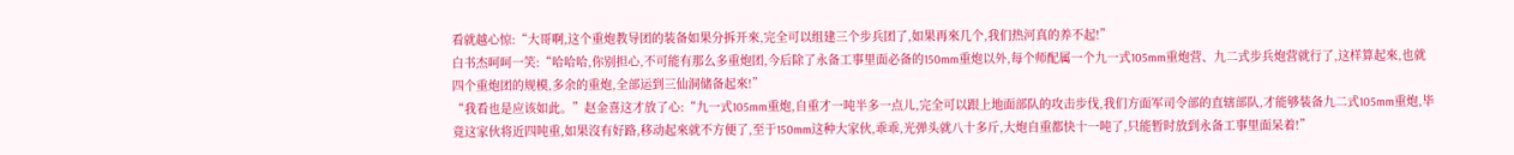看就越心惊:“大哥啊,这个重炮教导团的装备如果分拆开來,完全可以组建三个步兵团了,如果再來几个,我们热河真的养不起!”
白书杰呵呵一笑:“哈哈哈,你别担心,不可能有那么多重炮团,今后除了永备工事里面必备的150mm重炮以外,每个师配属一个九一式105mm重炮营、九二式步兵炮营就行了,这样算起來,也就四个重炮团的规模,多余的重炮,全部运到三仙洞储备起來!”
“我看也是应该如此。”赵金喜这才放了心:“九一式105mm重炮,自重才一吨半多一点儿,完全可以跟上地面部队的攻击步伐,我们方面军司令部的直辖部队,才能够装备九二式105mm重炮,毕竟这家伙将近四吨重,如果沒有好路,移动起來就不方便了,至于150mm这种大家伙,乖乖,光弹头就八十多斤,大炮自重都快十一吨了,只能暂时放到永备工事里面呆着!”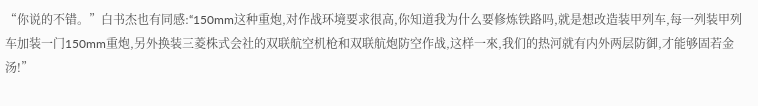“你说的不错。”白书杰也有同感:“150mm这种重炮,对作战环境要求很高,你知道我为什么要修炼铁路吗,就是想改造装甲列车,每一列装甲列车加装一门150mm重炮,另外换装三菱株式会社的双联航空机枪和双联航炮防空作战,这样一來,我们的热河就有内外两层防御,才能够固若金汤!”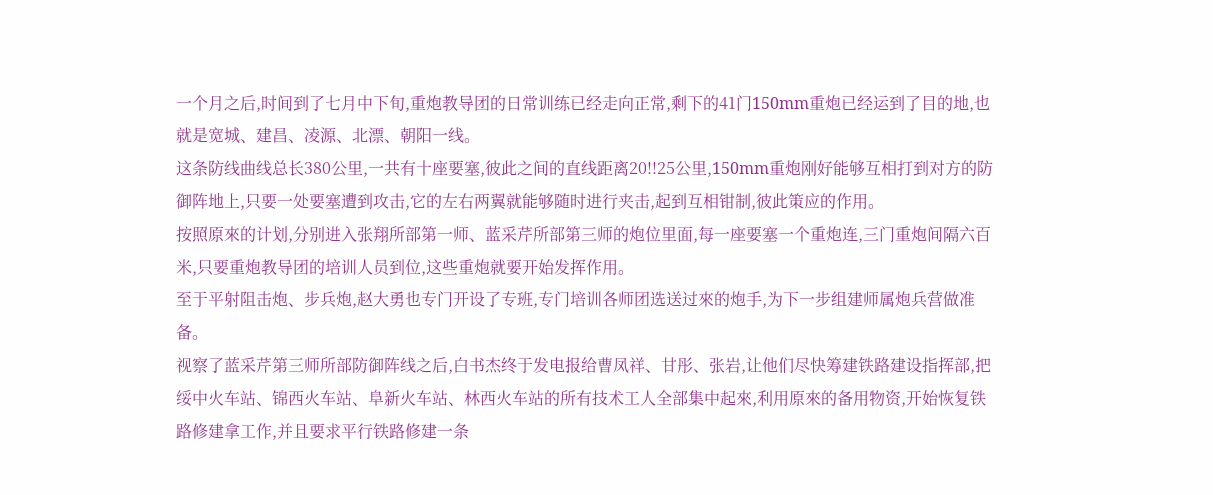一个月之后,时间到了七月中下旬,重炮教导团的日常训练已经走向正常,剩下的41门150mm重炮已经运到了目的地,也就是宽城、建昌、凌源、北漂、朝阳一线。
这条防线曲线总长380公里,一共有十座要塞,彼此之间的直线距离20!!25公里,150mm重炮刚好能够互相打到对方的防御阵地上,只要一处要塞遭到攻击,它的左右两翼就能够随时进行夹击,起到互相钳制,彼此策应的作用。
按照原來的计划,分别进入张翔所部第一师、蓝采芹所部第三师的炮位里面,每一座要塞一个重炮连,三门重炮间隔六百米,只要重炮教导团的培训人员到位,这些重炮就要开始发挥作用。
至于平射阻击炮、步兵炮,赵大勇也专门开设了专班,专门培训各师团选送过來的炮手,为下一步组建师属炮兵营做准备。
视察了蓝采芹第三师所部防御阵线之后,白书杰终于发电报给曹凤祥、甘彤、张岩,让他们尽快筹建铁路建设指挥部,把绥中火车站、锦西火车站、阜新火车站、林西火车站的所有技术工人全部集中起來,利用原來的备用物资,开始恢复铁路修建拿工作,并且要求平行铁路修建一条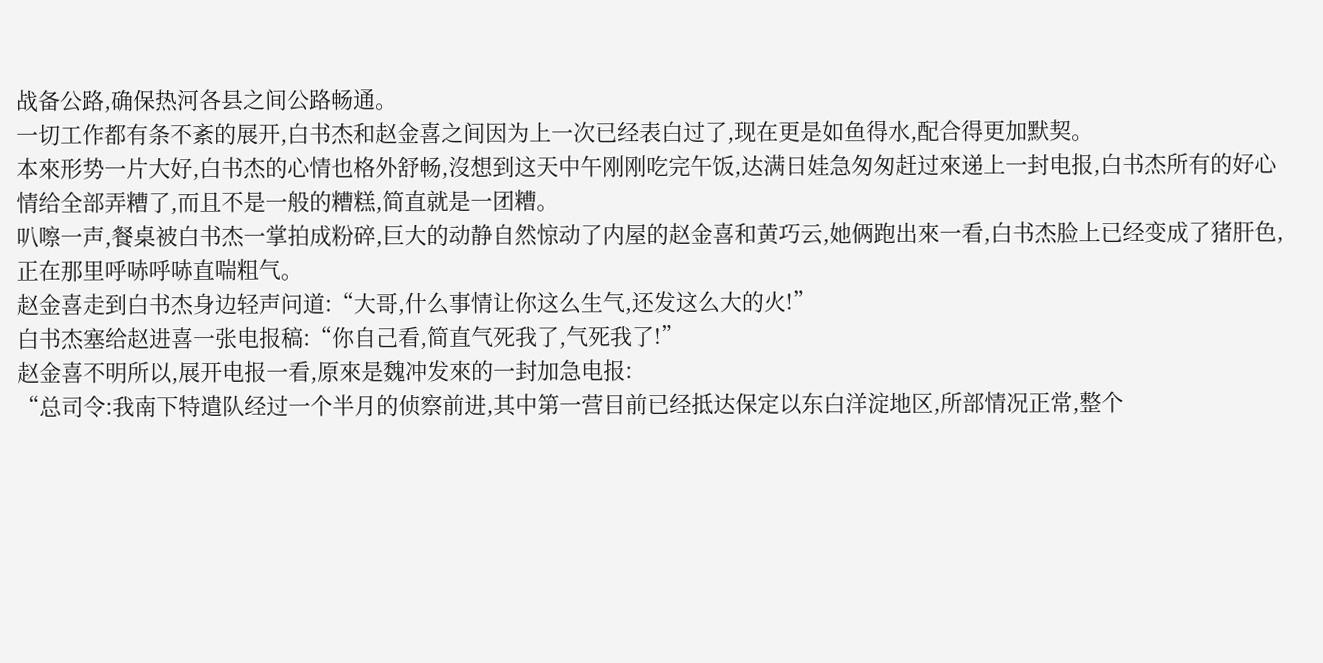战备公路,确保热河各县之间公路畅通。
一切工作都有条不紊的展开,白书杰和赵金喜之间因为上一次已经表白过了,现在更是如鱼得水,配合得更加默契。
本來形势一片大好,白书杰的心情也格外舒畅,沒想到这天中午刚刚吃完午饭,达满日娃急匆匆赶过來递上一封电报,白书杰所有的好心情给全部弄糟了,而且不是一般的糟糕,简直就是一团糟。
叭嚓一声,餐桌被白书杰一掌拍成粉碎,巨大的动静自然惊动了内屋的赵金喜和黄巧云,她俩跑出來一看,白书杰脸上已经变成了猪肝色,正在那里呼哧呼哧直喘粗气。
赵金喜走到白书杰身边轻声问道:“大哥,什么事情让你这么生气,还发这么大的火!”
白书杰塞给赵进喜一张电报稿:“你自己看,简直气死我了,气死我了!”
赵金喜不明所以,展开电报一看,原來是魏冲发來的一封加急电报:
“总司令:我南下特遣队经过一个半月的侦察前进,其中第一营目前已经抵达保定以东白洋淀地区,所部情况正常,整个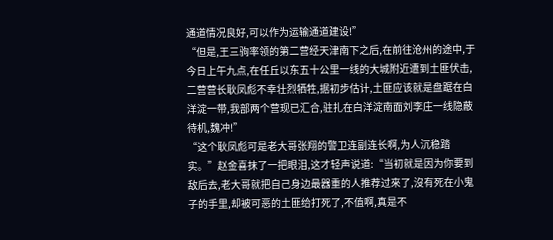通道情况良好,可以作为运输通道建设!”
“但是,王三驹率领的第二营经天津南下之后,在前往沧州的途中,于今日上午九点,在任丘以东五十公里一线的大城附近遭到土匪伏击,二营营长耿凤彪不幸壮烈牺牲,据初步估计,土匪应该就是盘踞在白洋淀一带,我部两个营现已汇合,驻扎在白洋淀南面刘李庄一线隐蔽待机,魏冲!”
“这个耿凤彪可是老大哥张翔的警卫连副连长啊,为人沉稳踏实。”赵金喜抹了一把眼泪,这才轻声说道:“当初就是因为你要到敌后去,老大哥就把自己身边最器重的人推荐过來了,沒有死在小鬼子的手里,却被可恶的土匪给打死了,不值啊,真是不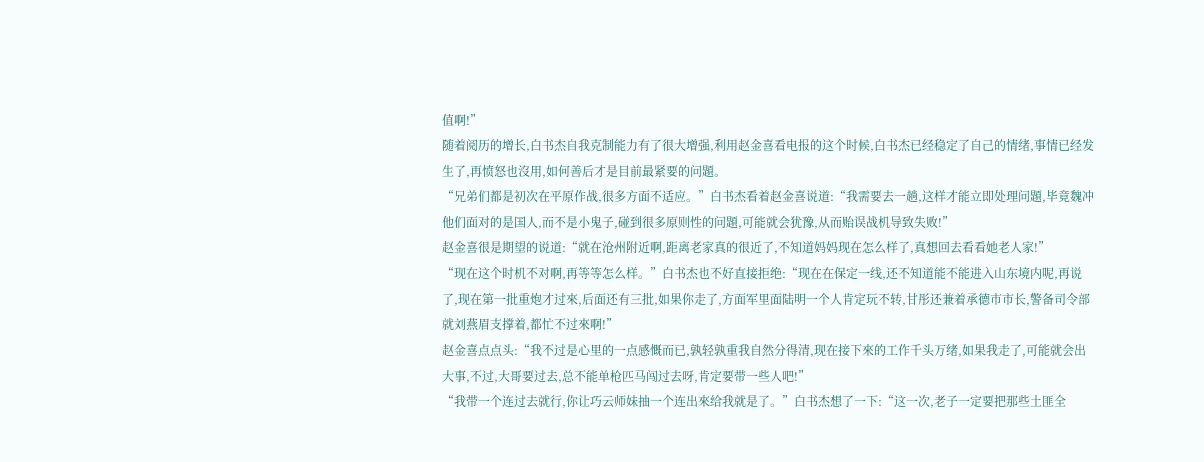值啊!”
随着阅历的增长,白书杰自我克制能力有了很大增强,利用赵金喜看电报的这个时候,白书杰已经稳定了自己的情绪,事情已经发生了,再愤怒也沒用,如何善后才是目前最紧要的问題。
“兄弟们都是初次在平原作战,很多方面不适应。”白书杰看着赵金喜说道:“我需要去一趟,这样才能立即处理问題,毕竟魏冲他们面对的是国人,而不是小鬼子,碰到很多原则性的问題,可能就会犹豫,从而贻误战机导致失败!”
赵金喜很是期望的说道:“就在沧州附近啊,距离老家真的很近了,不知道妈妈现在怎么样了,真想回去看看她老人家!”
“现在这个时机不对啊,再等等怎么样。”白书杰也不好直接拒绝:“现在在保定一线,还不知道能不能进入山东境内呢,再说了,现在第一批重炮才过來,后面还有三批,如果你走了,方面军里面陆明一个人肯定玩不转,甘彤还兼着承德市市长,警备司令部就刘燕眉支撑着,都忙不过來啊!”
赵金喜点点头:“我不过是心里的一点感慨而已,孰轻孰重我自然分得清,现在接下來的工作千头万绪,如果我走了,可能就会出大事,不过,大哥要过去,总不能单枪匹马闯过去呀,肯定要带一些人吧!”
“我带一个连过去就行,你让巧云师妹抽一个连出來给我就是了。”白书杰想了一下:“这一次,老子一定要把那些土匪全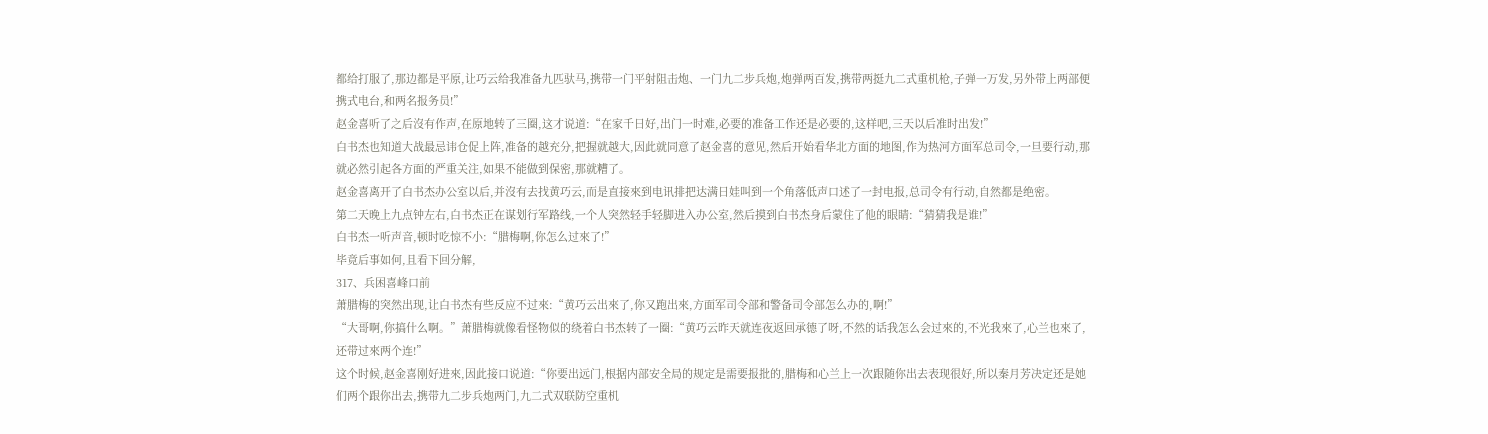都给打服了,那边都是平原,让巧云给我准备九匹驮马,携带一门平射阻击炮、一门九二步兵炮,炮弹两百发,携带两挺九二式重机枪,子弹一万发,另外带上两部便携式电台,和两名报务员!”
赵金喜听了之后沒有作声,在原地转了三圈,这才说道:“在家千日好,出门一时难,必要的准备工作还是必要的,这样吧,三天以后准时出发!”
白书杰也知道大战最忌讳仓促上阵,准备的越充分,把握就越大,因此就同意了赵金喜的意见,然后开始看华北方面的地图,作为热河方面军总司令,一旦要行动,那就必然引起各方面的严重关注,如果不能做到保密,那就糟了。
赵金喜离开了白书杰办公室以后,并沒有去找黄巧云,而是直接來到电讯排把达满日娃叫到一个角落低声口述了一封电报,总司令有行动,自然都是绝密。
第二天晚上九点钟左右,白书杰正在谋划行军路线,一个人突然轻手轻脚进入办公室,然后摸到白书杰身后蒙住了他的眼睛:“猜猜我是谁!”
白书杰一听声音,顿时吃惊不小:“腊梅啊,你怎么过來了!”
毕竟后事如何,且看下回分解,
317、兵困喜峰口前
萧腊梅的突然出现,让白书杰有些反应不过來:“黄巧云出來了,你又跑出來,方面军司令部和警备司令部怎么办的,啊!”
“大哥啊,你搞什么啊。”萧腊梅就像看怪物似的绕着白书杰转了一圈:“黄巧云昨天就连夜返回承德了呀,不然的话我怎么会过來的,不光我來了,心兰也來了,还带过來两个连!”
这个时候,赵金喜刚好进來,因此接口说道:“你要出远门,根据内部安全局的规定是需要报批的,腊梅和心兰上一次跟随你出去表现很好,所以秦月芳决定还是她们两个跟你出去,携带九二步兵炮两门,九二式双联防空重机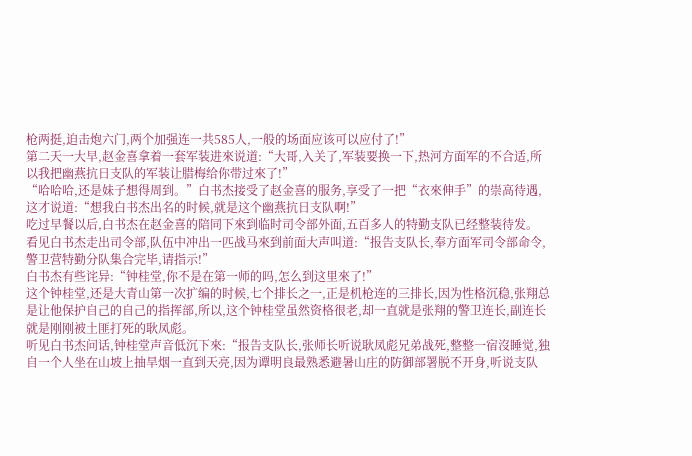枪两挺,迫击炮六门,两个加强连一共585人,一般的场面应该可以应付了!”
第二天一大早,赵金喜拿着一套军装进來说道:“大哥,入关了,军装要换一下,热河方面军的不合适,所以我把幽燕抗日支队的军装让腊梅给你带过來了!”
“哈哈哈,还是妹子想得周到。”白书杰接受了赵金喜的服务,享受了一把“衣來伸手”的崇高待遇,这才说道:“想我白书杰出名的时候,就是这个幽燕抗日支队啊!”
吃过早餐以后,白书杰在赵金喜的陪同下來到临时司令部外面,五百多人的特勤支队已经整装待发。
看见白书杰走出司令部,队伍中冲出一匹战马來到前面大声叫道:“报告支队长,奉方面军司令部命令,警卫营特勤分队集合完毕,请指示!”
白书杰有些诧异:“钟桂堂,你不是在第一师的吗,怎么到这里來了!”
这个钟桂堂,还是大青山第一次扩编的时候,七个排长之一,正是机枪连的三排长,因为性格沉稳,张翔总是让他保护自己的自己的指挥部,所以,这个钟桂堂虽然资格很老,却一直就是张翔的警卫连长,副连长就是刚刚被土匪打死的耿凤彪。
听见白书杰问话,钟桂堂声音低沉下來:“报告支队长,张师长听说耿凤彪兄弟战死,整整一宿沒睡觉,独自一个人坐在山坡上抽旱烟一直到天亮,因为谭明良最熟悉避暑山庄的防御部署脱不开身,听说支队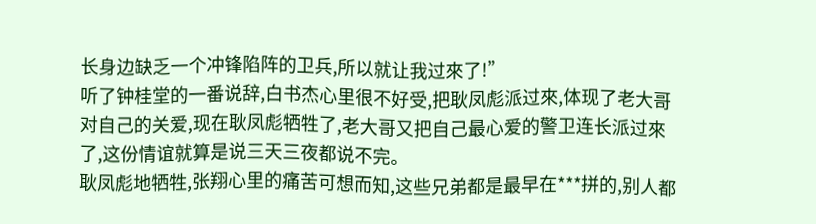长身边缺乏一个冲锋陷阵的卫兵,所以就让我过來了!”
听了钟桂堂的一番说辞,白书杰心里很不好受,把耿凤彪派过來,体现了老大哥对自己的关爱,现在耿凤彪牺牲了,老大哥又把自己最心爱的警卫连长派过來了,这份情谊就算是说三天三夜都说不完。
耿凤彪地牺牲,张翔心里的痛苦可想而知,这些兄弟都是最早在***拼的,别人都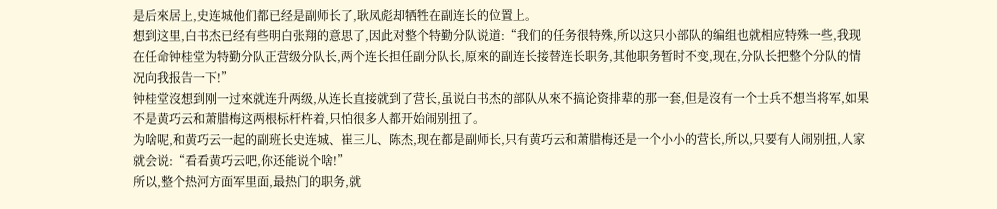是后來居上,史连城他们都已经是副师长了,耿凤彪却牺牲在副连长的位置上。
想到这里,白书杰已经有些明白张翔的意思了,因此对整个特勤分队说道:“我们的任务很特殊,所以这只小部队的编组也就相应特殊一些,我现在任命钟桂堂为特勤分队正营级分队长,两个连长担任副分队长,原來的副连长接替连长职务,其他职务暂时不变,现在,分队长把整个分队的情况向我报告一下!”
钟桂堂沒想到刚一过來就连升两级,从连长直接就到了营长,虽说白书杰的部队从來不搞论资排辈的那一套,但是沒有一个士兵不想当将军,如果不是黄巧云和萧腊梅这两根标杆杵着,只怕很多人都开始闹别扭了。
为啥呢,和黄巧云一起的副班长史连城、崔三儿、陈杰,现在都是副师长,只有黄巧云和萧腊梅还是一个小小的营长,所以,只要有人闹别扭,人家就会说:“看看黄巧云吧,你还能说个啥!”
所以,整个热河方面军里面,最热门的职务,就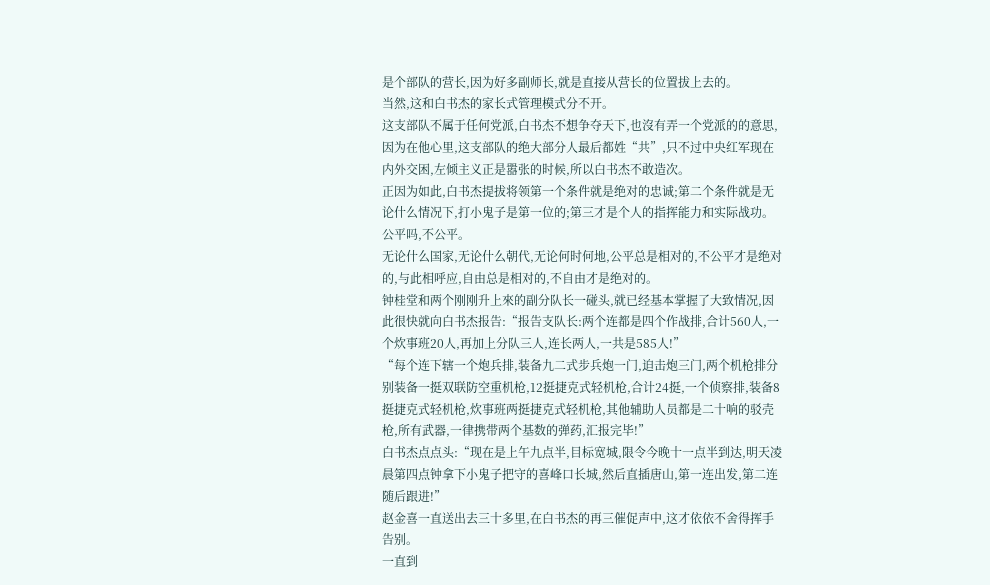是个部队的营长,因为好多副师长,就是直接从营长的位置拔上去的。
当然,这和白书杰的家长式管理模式分不开。
这支部队不属于任何党派,白书杰不想争夺天下,也沒有弄一个党派的的意思,因为在他心里,这支部队的绝大部分人最后都姓“共”,只不过中央红军现在内外交困,左倾主义正是嚣张的时候,所以白书杰不敢造次。
正因为如此,白书杰提拔将领第一个条件就是绝对的忠诚;第二个条件就是无论什么情况下,打小鬼子是第一位的;第三才是个人的指挥能力和实际战功。
公平吗,不公平。
无论什么国家,无论什么朝代,无论何时何地,公平总是相对的,不公平才是绝对的,与此相呼应,自由总是相对的,不自由才是绝对的。
钟桂堂和两个刚刚升上來的副分队长一碰头,就已经基本掌握了大致情况,因此很快就向白书杰报告:“报告支队长:两个连都是四个作战排,合计560人,一个炊事班20人,再加上分队三人,连长两人,一共是585人!”
“每个连下辖一个炮兵排,装备九二式步兵炮一门,迫击炮三门,两个机枪排分别装备一挺双联防空重机枪,12挺捷克式轻机枪,合计24挺,一个侦察排,装备8挺捷克式轻机枪,炊事班两挺捷克式轻机枪,其他辅助人员都是二十响的驳壳枪,所有武器,一律携带两个基数的弹药,汇报完毕!”
白书杰点点头:“现在是上午九点半,目标宽城,限令今晚十一点半到达,明天凌晨第四点钟拿下小鬼子把守的喜峰口长城,然后直插唐山,第一连出发,第二连随后跟进!”
赵金喜一直送出去三十多里,在白书杰的再三催促声中,这才依依不舍得挥手告别。
一直到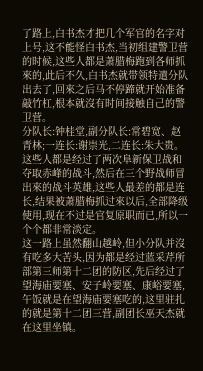了路上,白书杰才把几个军官的名字对上号,这不能怪白书杰,当初组建警卫营的时候,这些人都是萧腊梅跑到各师抓來的,此后不久,白书杰就带领特遣分队出去了,回來之后马不停蹄就开始准备敲竹杠,根本就沒有时间接触自己的警卫营。
分队长:钟桂堂,副分队长:常碧宽、赵青林;一连长:谢崇光,二连长:朱大贵。
这些人都是经过了两次阜新保卫战和夺取赤峰的战斗,然后在三个野战师冒出來的战斗英雄,这些人最差的都是连长,结果被萧腊梅抓过來以后,全部降级使用,现在不过是官复原职而已,所以一个个都非常淡定。
这一路上虽然翻山越岭,但小分队并沒有吃多大苦头,因为都是经过蓝采芹所部第三师第十二团的防区,先后经过了望海庙要塞、安子岭要塞、康峪要塞,午饭就是在望海庙要塞吃的,这里驻扎的就是第十二团三营,副团长巫天杰就在这里坐镇。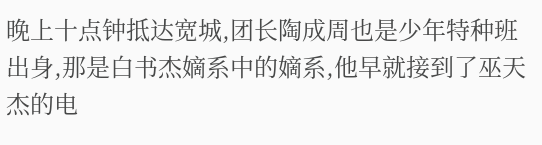晚上十点钟抵达宽城,团长陶成周也是少年特种班出身,那是白书杰嫡系中的嫡系,他早就接到了巫天杰的电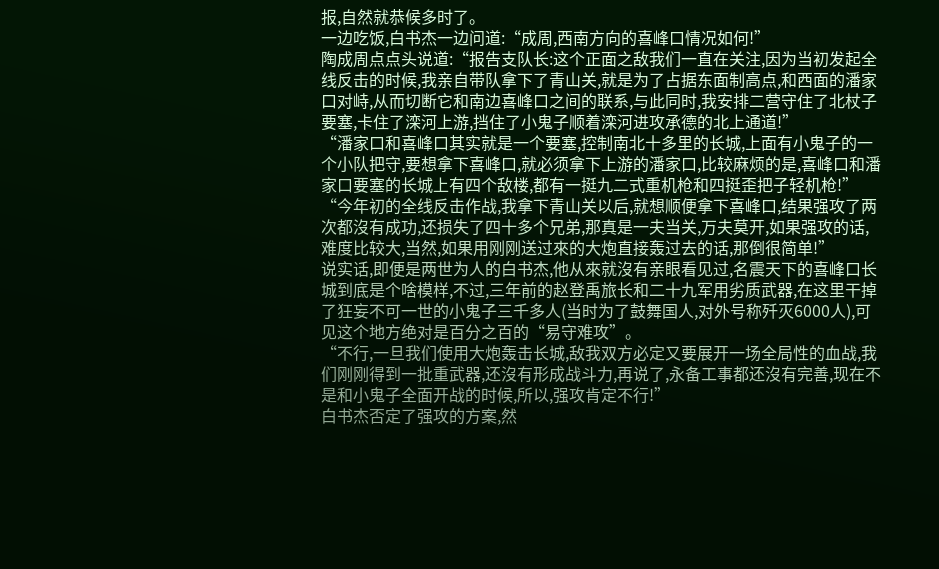报,自然就恭候多时了。
一边吃饭,白书杰一边问道:“成周,西南方向的喜峰口情况如何!”
陶成周点点头说道:“报告支队长:这个正面之敌我们一直在关注,因为当初发起全线反击的时候,我亲自带队拿下了青山关,就是为了占据东面制高点,和西面的潘家口对峙,从而切断它和南边喜峰口之间的联系,与此同时,我安排二营守住了北杖子要塞,卡住了滦河上游,挡住了小鬼子顺着滦河进攻承德的北上通道!”
“潘家口和喜峰口其实就是一个要塞,控制南北十多里的长城,上面有小鬼子的一个小队把守,要想拿下喜峰口,就必须拿下上游的潘家口,比较麻烦的是,喜峰口和潘家口要塞的长城上有四个敌楼,都有一挺九二式重机枪和四挺歪把子轻机枪!”
“今年初的全线反击作战,我拿下青山关以后,就想顺便拿下喜峰口,结果强攻了两次都沒有成功,还损失了四十多个兄弟,那真是一夫当关,万夫莫开,如果强攻的话,难度比较大,当然,如果用刚刚送过來的大炮直接轰过去的话,那倒很简单!”
说实话,即便是两世为人的白书杰,他从來就沒有亲眼看见过,名震天下的喜峰口长城到底是个啥模样,不过,三年前的赵登禹旅长和二十九军用劣质武器,在这里干掉了狂妄不可一世的小鬼子三千多人(当时为了鼓舞国人,对外号称歼灭6000人),可见这个地方绝对是百分之百的“易守难攻”。
“不行,一旦我们使用大炮轰击长城,敌我双方必定又要展开一场全局性的血战,我们刚刚得到一批重武器,还沒有形成战斗力,再说了,永备工事都还沒有完善,现在不是和小鬼子全面开战的时候,所以,强攻肯定不行!”
白书杰否定了强攻的方案,然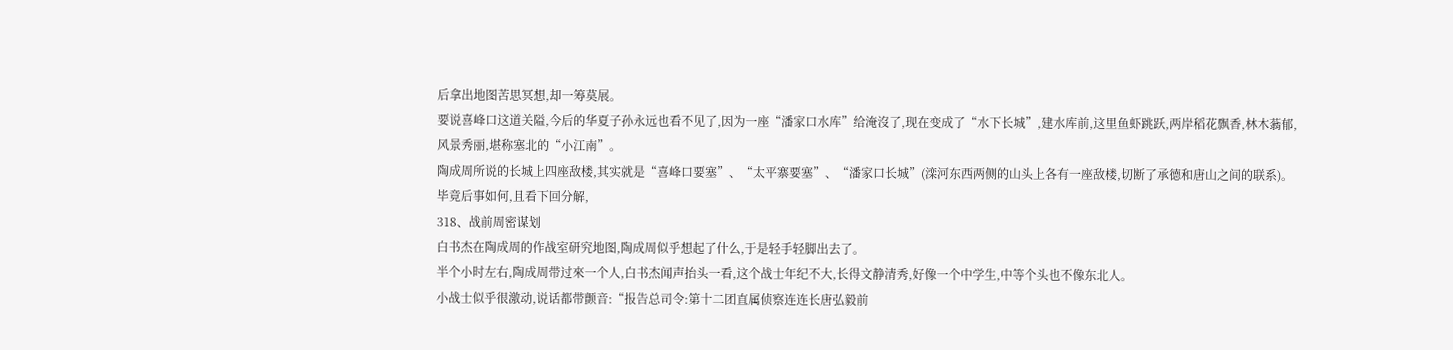后拿出地图苦思冥想,却一筹莫展。
要说喜峰口这道关隘,今后的华夏子孙永远也看不见了,因为一座“潘家口水库”给淹沒了,现在变成了“水下长城”,建水库前,这里鱼虾跳跃,两岸稻花飘香,林木蓊郁,风景秀丽,堪称塞北的“小江南”。
陶成周所说的长城上四座敌楼,其实就是“喜峰口要塞”、“太平寨要塞”、“潘家口长城”(滦河东西两侧的山头上各有一座敌楼,切断了承德和唐山之间的联系)。
毕竟后事如何,且看下回分解,
318、战前周密谋划
白书杰在陶成周的作战室研究地图,陶成周似乎想起了什么,于是轻手轻脚出去了。
半个小时左右,陶成周带过來一个人,白书杰闻声抬头一看,这个战士年纪不大,长得文静清秀,好像一个中学生,中等个头也不像东北人。
小战士似乎很激动,说话都带颤音:“报告总司令:第十二团直属侦察连连长唐弘毅前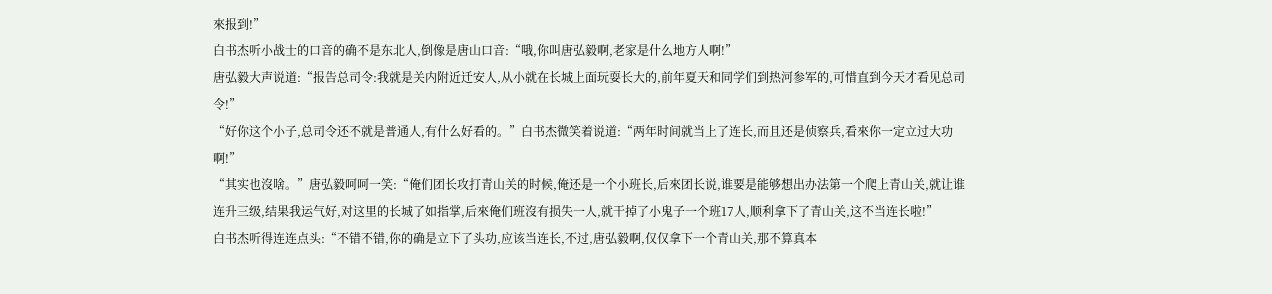來报到!”
白书杰听小战士的口音的确不是东北人,倒像是唐山口音:“哦,你叫唐弘毅啊,老家是什么地方人啊!”
唐弘毅大声说道:“报告总司令:我就是关内附近迁安人,从小就在长城上面玩耍长大的,前年夏天和同学们到热河参军的,可惜直到今天才看见总司令!”
“好你这个小子,总司令还不就是普通人,有什么好看的。”白书杰微笑着说道:“两年时间就当上了连长,而且还是侦察兵,看來你一定立过大功啊!”
“其实也沒啥。”唐弘毅呵呵一笑:“俺们团长攻打青山关的时候,俺还是一个小班长,后來团长说,谁要是能够想出办法第一个爬上青山关,就让谁连升三级,结果我运气好,对这里的长城了如指掌,后來俺们班沒有损失一人,就干掉了小鬼子一个班17人,顺利拿下了青山关,这不当连长啦!”
白书杰听得连连点头:“不错不错,你的确是立下了头功,应该当连长,不过,唐弘毅啊,仅仅拿下一个青山关,那不算真本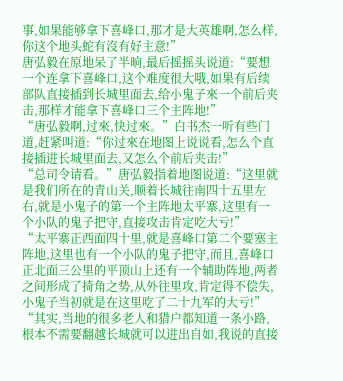事,如果能够拿下喜峰口,那才是大英雄啊,怎么样,你这个地头蛇有沒有好主意!”
唐弘毅在原地呆了半晌,最后摇摇头说道:“要想一个连拿下喜峰口,这个难度很大哦,如果有后续部队直接插到长城里面去,给小鬼子來一个前后夹击,那样才能拿下喜峰口三个主阵地!”
“唐弘毅啊,过來,快过來。”白书杰一听有些门道,赶紧叫道:“你过來在地图上说说看,怎么个直接插进长城里面去,又怎么个前后夹击!”
“总司令请看。”唐弘毅指着地图说道:“这里就是我们所在的青山关,顺着长城往南四十五里左右,就是小鬼子的第一个主阵地太平寨,这里有一个小队的鬼子把守,直接攻击肯定吃大亏!”
“太平寨正西面四十里,就是喜峰口第二个要塞主阵地,这里也有一个小队的鬼子把守,而且,喜峰口正北面三公里的平顶山上还有一个辅助阵地,两者之间形成了掎角之势,从外往里攻,肯定得不偿失,小鬼子当初就是在这里吃了二十九军的大亏!”
“其实,当地的很多老人和猎户都知道一条小路,根本不需要翻越长城就可以进出自如,我说的直接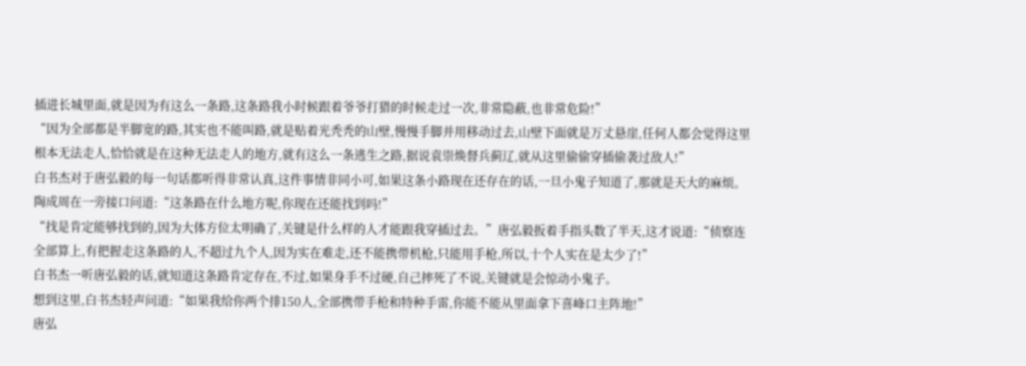插进长城里面,就是因为有这么一条路,这条路我小时候跟着爷爷打猎的时候走过一次,非常隐蔽,也非常危险!”
“因为全部都是半脚宽的路,其实也不能叫路,就是贴着光秃秃的山壁,慢慢手脚并用移动过去,山壁下面就是万丈悬崖,任何人都会觉得这里根本无法走人,恰恰就是在这种无法走人的地方,就有这么一条逃生之路,据说袁崇焕督兵蓟辽,就从这里偷偷穿插偷袭过敌人!”
白书杰对于唐弘毅的每一句话都听得非常认真,这件事情非同小可,如果这条小路现在还存在的话,一旦小鬼子知道了,那就是天大的麻烦。
陶成周在一旁接口问道:“这条路在什么地方呢,你现在还能找到吗!”
“找是肯定能够找到的,因为大体方位太明确了,关键是什么样的人才能跟我穿插过去。”唐弘毅扳着手指头数了半天,这才说道:“侦察连全部算上,有把握走这条路的人,不超过九个人,因为实在难走,还不能携带机枪,只能用手枪,所以,十个人实在是太少了!”
白书杰一听唐弘毅的话,就知道这条路肯定存在,不过,如果身手不过硬,自己摔死了不说,关键就是会惊动小鬼子。
想到这里,白书杰轻声问道:“如果我给你两个排150人,全部携带手枪和特种手雷,你能不能从里面拿下喜峰口主阵地!”
唐弘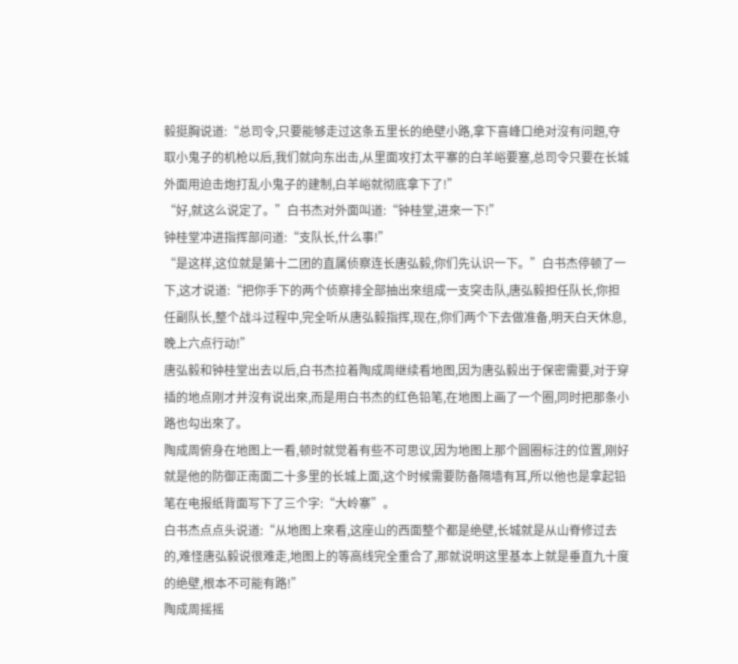毅挺胸说道:“总司令,只要能够走过这条五里长的绝壁小路,拿下喜峰口绝对沒有问題,夺取小鬼子的机枪以后,我们就向东出击,从里面攻打太平寨的白羊峪要塞,总司令只要在长城外面用迫击炮打乱小鬼子的建制,白羊峪就彻底拿下了!”
“好,就这么说定了。”白书杰对外面叫道:“钟桂堂,进來一下!”
钟桂堂冲进指挥部问道:“支队长,什么事!”
“是这样,这位就是第十二团的直属侦察连长唐弘毅,你们先认识一下。”白书杰停顿了一下,这才说道:“把你手下的两个侦察排全部抽出來组成一支突击队,唐弘毅担任队长,你担任副队长,整个战斗过程中,完全听从唐弘毅指挥,现在,你们两个下去做准备,明天白天休息,晚上六点行动!”
唐弘毅和钟桂堂出去以后,白书杰拉着陶成周继续看地图,因为唐弘毅出于保密需要,对于穿插的地点刚才并沒有说出來,而是用白书杰的红色铅笔,在地图上画了一个圈,同时把那条小路也勾出來了。
陶成周俯身在地图上一看,顿时就觉着有些不可思议,因为地图上那个圆圈标注的位置,刚好就是他的防御正南面二十多里的长城上面,这个时候需要防备隔墙有耳,所以他也是拿起铅笔在电报纸背面写下了三个字:“大岭寨”。
白书杰点点头说道:“从地图上來看,这座山的西面整个都是绝壁,长城就是从山脊修过去的,难怪唐弘毅说很难走,地图上的等高线完全重合了,那就说明这里基本上就是垂直九十度的绝壁,根本不可能有路!”
陶成周摇摇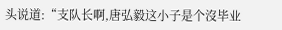头说道:“支队长啊,唐弘毅这小子是个沒毕业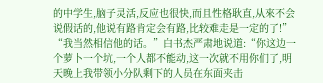的中学生,脑子灵活,反应也很快,而且性格耿直,从來不会说假话的,他说有路肯定会有路,比较难走是一定的了!”
“我当然相信他的话。”白书杰严肃地说道:“你这边一个萝卜一个坑,一个人都不能动,这一次就不用你们了,明天晚上我带领小分队剩下的人员在东面夹击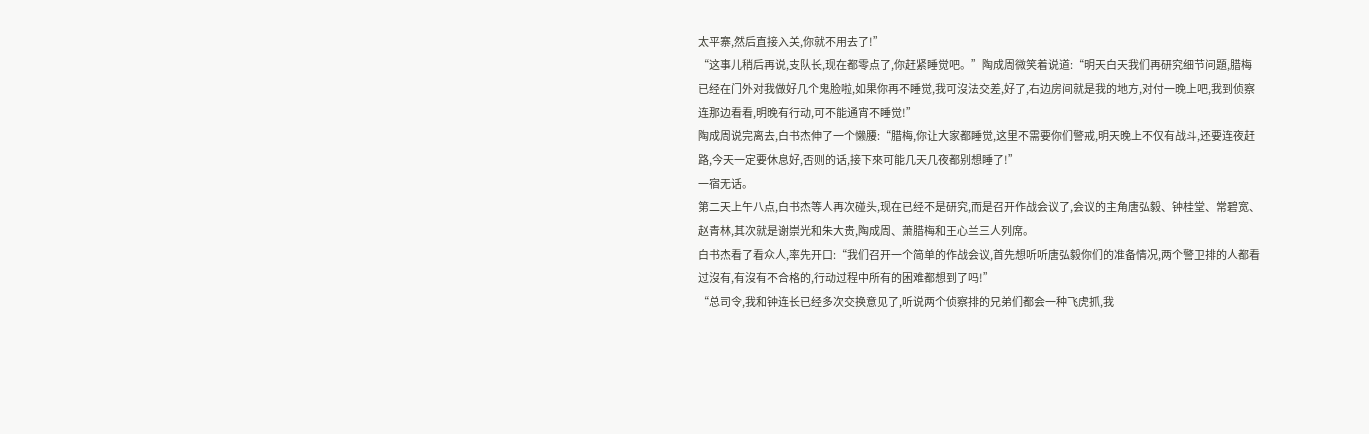太平寨,然后直接入关,你就不用去了!”
“这事儿稍后再说,支队长,现在都零点了,你赶紧睡觉吧。”陶成周微笑着说道:“明天白天我们再研究细节问題,腊梅已经在门外对我做好几个鬼脸啦,如果你再不睡觉,我可沒法交差,好了,右边房间就是我的地方,对付一晚上吧,我到侦察连那边看看,明晚有行动,可不能通宵不睡觉!”
陶成周说完离去,白书杰伸了一个懒腰:“腊梅,你让大家都睡觉,这里不需要你们警戒,明天晚上不仅有战斗,还要连夜赶路,今天一定要休息好,否则的话,接下來可能几天几夜都别想睡了!”
一宿无话。
第二天上午八点,白书杰等人再次碰头,现在已经不是研究,而是召开作战会议了,会议的主角唐弘毅、钟桂堂、常碧宽、赵青林,其次就是谢崇光和朱大贵,陶成周、萧腊梅和王心兰三人列席。
白书杰看了看众人,率先开口:“我们召开一个简单的作战会议,首先想听听唐弘毅你们的准备情况,两个警卫排的人都看过沒有,有沒有不合格的,行动过程中所有的困难都想到了吗!”
“总司令,我和钟连长已经多次交换意见了,听说两个侦察排的兄弟们都会一种飞虎抓,我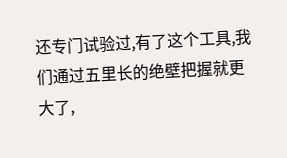还专门试验过,有了这个工具,我们通过五里长的绝壁把握就更大了,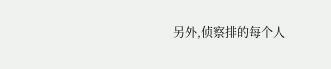另外,侦察排的每个人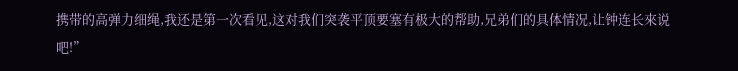携带的高弹力细绳,我还是第一次看见,这对我们突袭平顶要塞有极大的帮助,兄弟们的具体情况,让钟连长來说吧!”